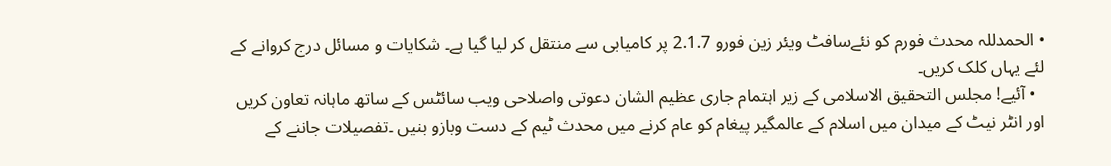• الحمدللہ محدث فورم کو نئےسافٹ ویئر زین فورو 2.1.7 پر کامیابی سے منتقل کر لیا گیا ہے۔ شکایات و مسائل درج کروانے کے لئے یہاں کلک کریں۔
  • آئیے! مجلس التحقیق الاسلامی کے زیر اہتمام جاری عظیم الشان دعوتی واصلاحی ویب سائٹس کے ساتھ ماہانہ تعاون کریں اور انٹر نیٹ کے میدان میں اسلام کے عالمگیر پیغام کو عام کرنے میں محدث ٹیم کے دست وبازو بنیں ۔تفصیلات جاننے کے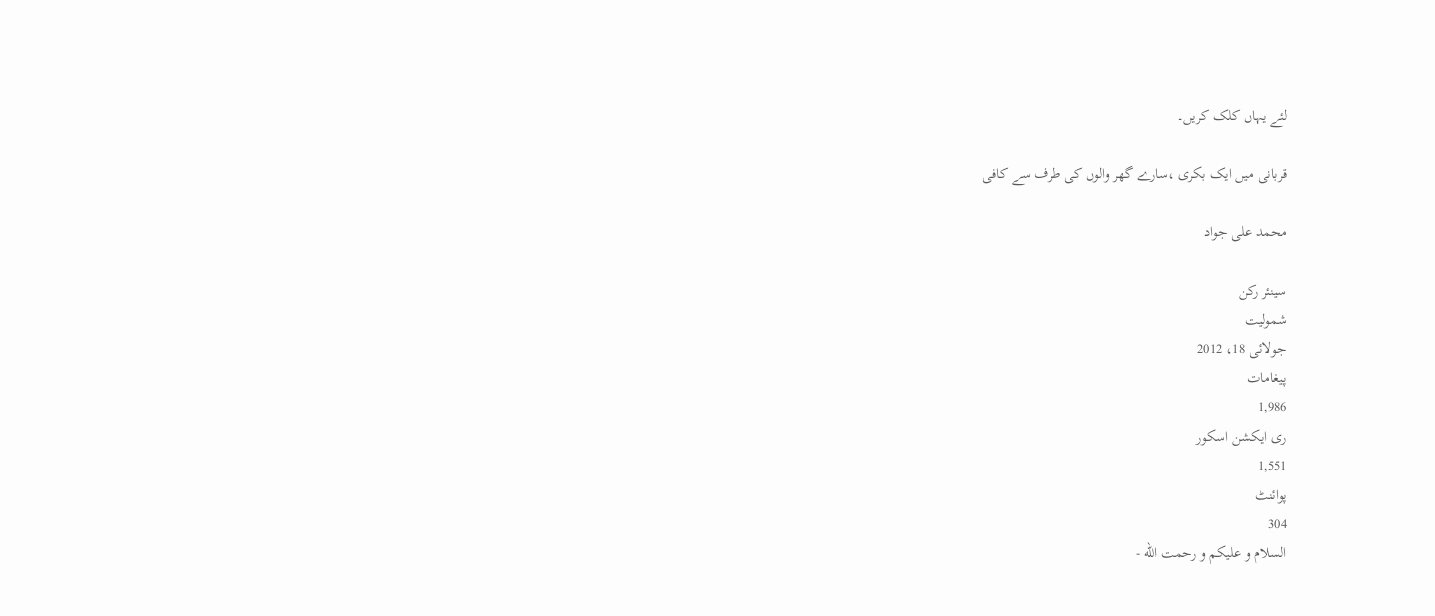لئے یہاں کلک کریں۔

قربانی میں ایک بکری ،سارے گھر والوں کی طرف سے کافی

محمد علی جواد

سینئر رکن
شمولیت
جولائی 18، 2012
پیغامات
1,986
ری ایکشن اسکور
1,551
پوائنٹ
304
السلام و علیکم و رحمت الله -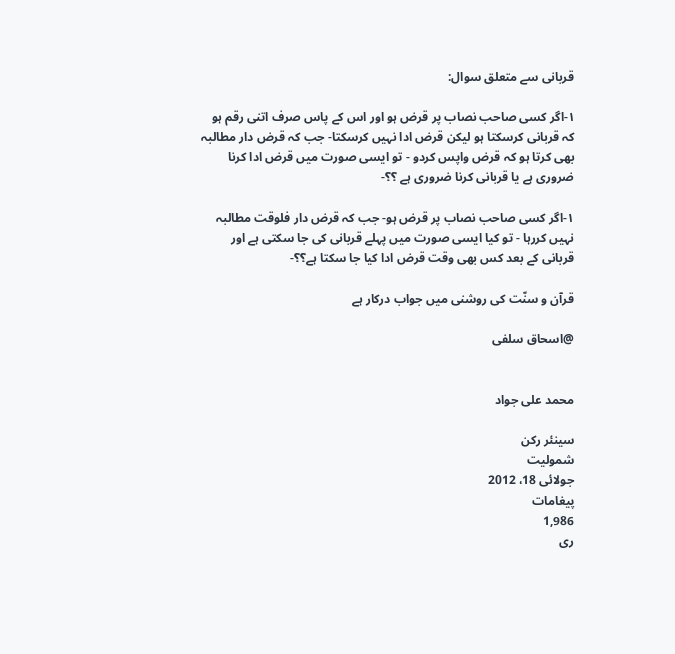قربانی سے متعلق سوال:

١-اگر کسی صاحب نصاب پر قرض ہو اور اس کے پاس صرف اتنی رقم ہو کہ قربانی کرسکتا ہو لیکن قرض ادا نہیں کرسکتا- جب کہ قرض دار مطالبہ بھی کرتا ہو کہ قرض واپس کردو - تو ایسی صورت میں قرض ادا کرنا ضروری ہے یا قربانی کرنا ضروری ہے ؟؟-

١-اگر کسی صاحب نصاب پر قرض ہو- جب کہ قرض دار فلوقت مطالبہ نہیں کررہا - تو کیا ایسی صورت میں پہلے قربانی کی جا سکتی ہے اور قربانی کے بعد کس بھی وقت قرض ادا کیا جا سکتا ہے؟؟-

قرآن و سنّت کی روشنی میں جواب درکار ہے

@اسحاق سلفی


محمد علی جواد

سینئر رکن
شمولیت
جولائی 18، 2012
پیغامات
1,986
ری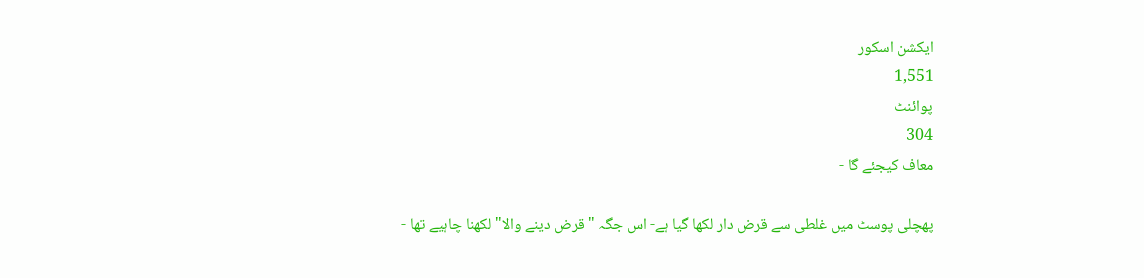ایکشن اسکور
1,551
پوائنٹ
304
معاف کیجئے گا -

پھچلی پوسٹ میں غلطی سے قرض دار لکھا گیا ہے- اس جگہ "قرض دینے والا" لکھنا چاہیے تھا -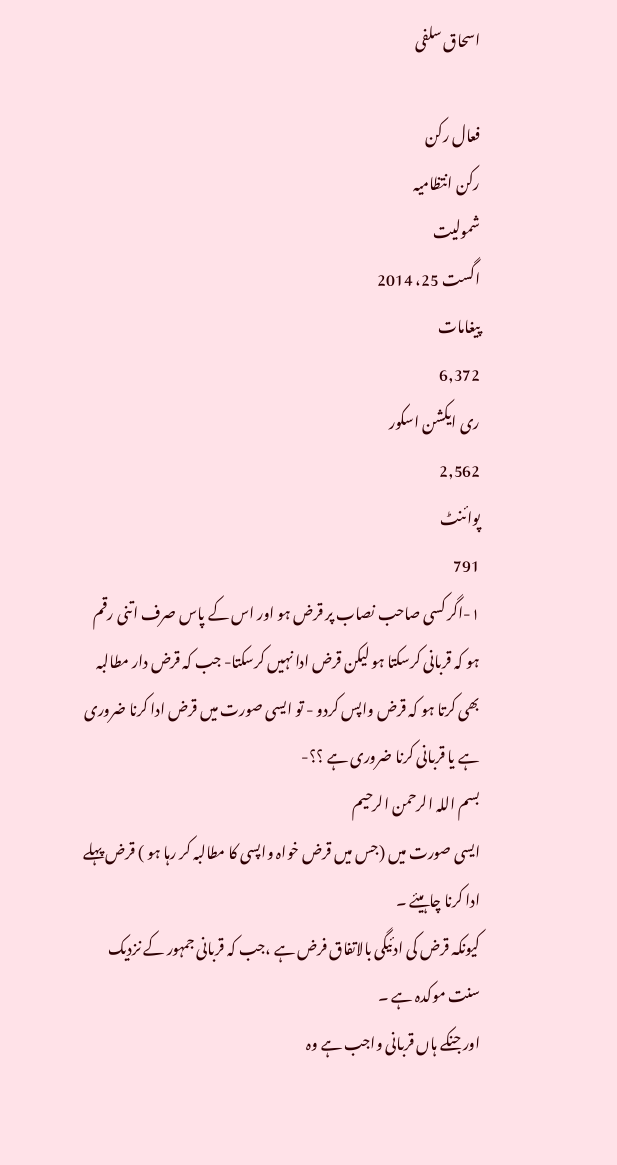اسحاق سلفی

فعال رکن
رکن انتظامیہ
شمولیت
اگست 25، 2014
پیغامات
6,372
ری ایکشن اسکور
2,562
پوائنٹ
791
١-اگر کسی صاحب نصاب پر قرض ہو اور اس کے پاس صرف اتنی رقم ہو کہ قربانی کرسکتا ہو لیکن قرض ادا نہیں کرسکتا- جب کہ قرض دار مطالبہ بھی کرتا ہو کہ قرض واپس کردو - تو ایسی صورت میں قرض ادا کرنا ضروری ہے یا قربانی کرنا ضروری ہے ؟؟-
بسم اللہ الرحمن الرحیم
ایسی صورت میں (جس میں قرض خواہ واپسی کا مطالبہ کر رہا ہو ) قرض پہلے ادا کرنا چاہیئے ۔
کیونکہ قرض کی ادئیگی بالاتفاق فرض ہے ،جب کہ قربانی جمہور کے نزدیک سنت موکدہ ہے ۔
اور جنکے ہاں قربانی واجب ہے وہ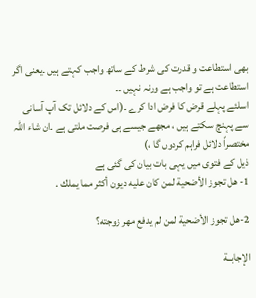بھی استطاعت و قدرت کی شرط کے ساتھ واجب کہتے ہیں ۔یعنی اگر استطاعت ہے تو واجب ہے ورنہ نہیں ۔۔
اسلئے پہلے قرض کا فرض ادا کرے ۔(اس کے دلائل تک آپ آسانی سے پہنچ سکتے ہیں ، مجھے جیسے ہی فرصت ملتی ہے ۔ان شاء اللہ مختصراً دلائل فراہم کردوں گا ،)
ذیل کے فتوی میں یہی بات بیان کی گئی ہے
1- هل تجوز الأضحية لمن كان عليه ديون أكثر مما يملك .

2-هل تجوز الأضحية لمن لم يدفع مهر زوجته؟

الإجابــة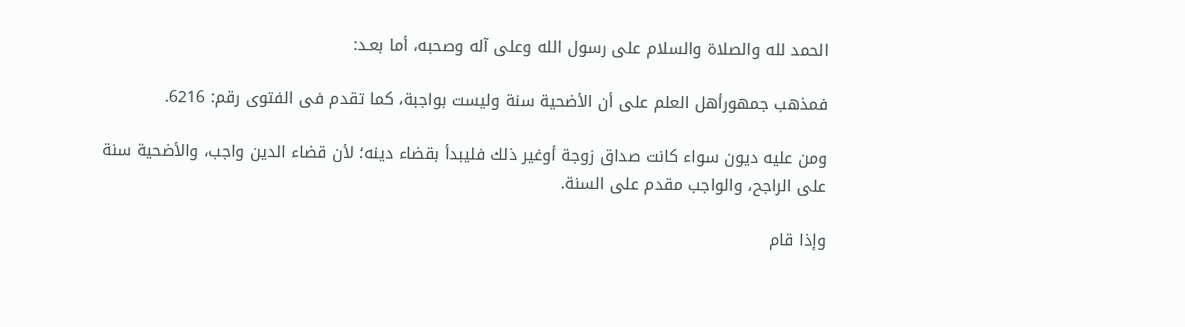الحمد لله والصلاة والسلام على رسول الله وعلى آله وصحبه، أما بعـد:

فمذهب جمهورأهل العلم على أن الأضحية سنة وليست بواجبة، كما تقدم فى الفتوى رقم: 6216.

ومن عليه ديون سواء كانت صداق زوجة أوغير ذلك فليبدأ بقضاء دينه؛ لأن قضاء الدين واجب، والأضحية سنة على الراجح، والواجب مقدم على السنة.

وإذا قام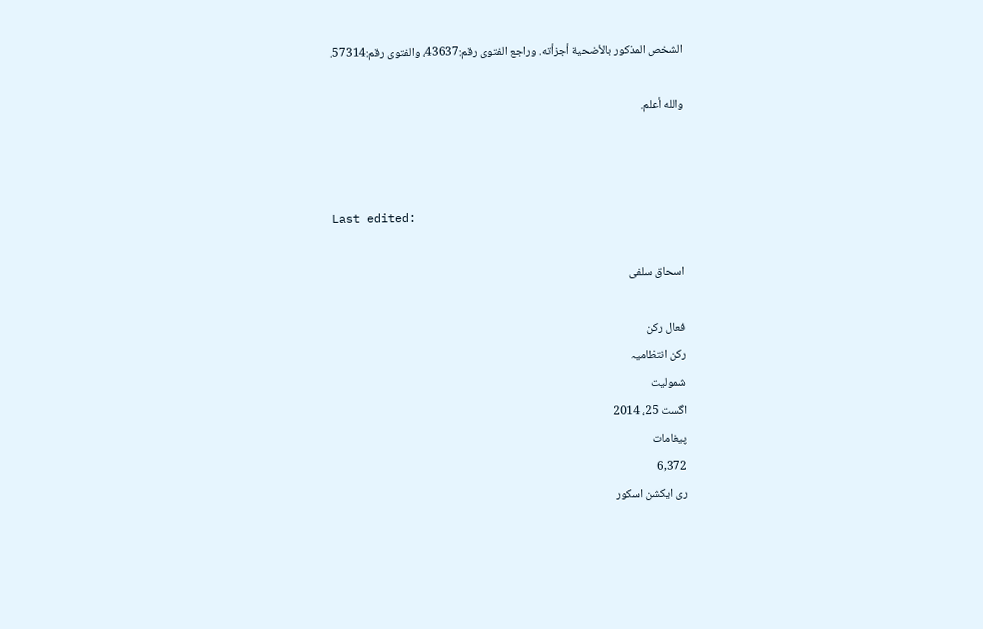الشخص المذكور بالأضحية أجزأته. وراجع الفتوى رقم:43637، والفتوى رقم:57314.

والله أعلم.



Last edited:

اسحاق سلفی

فعال رکن
رکن انتظامیہ
شمولیت
اگست 25، 2014
پیغامات
6,372
ری ایکشن اسکور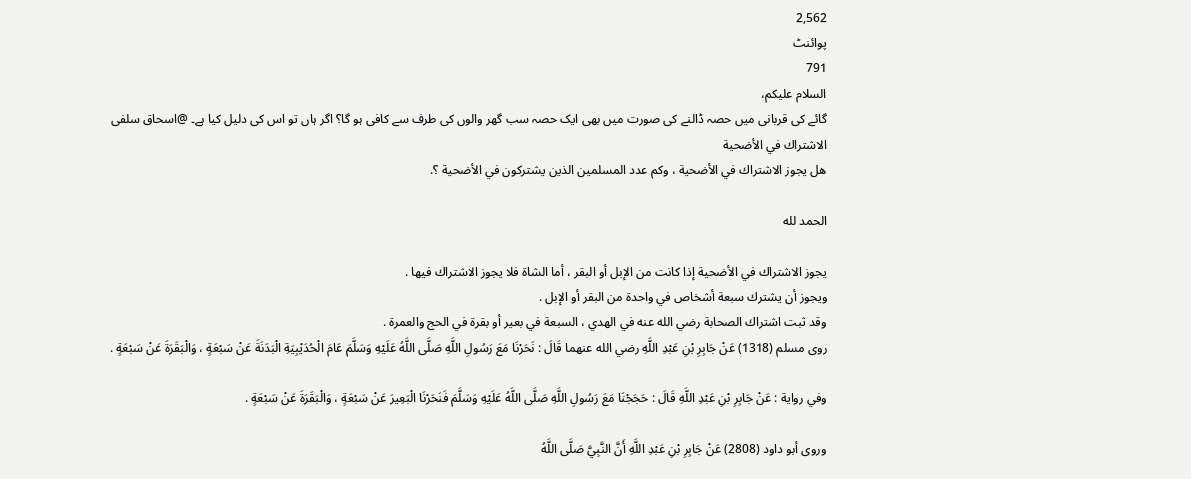2,562
پوائنٹ
791
السلام علیکم،
گائے کی قربانی میں حصہ ڈالنے کی صورت میں بھی ایک حصہ سب گھر والوں کی طرف سے کافی ہو گا؟ اگر ہاں تو اس کی دلیل کیا ہے۔ @اسحاق سلفی
الاشتراك في الأضحية
هل يجوز الاشتراك في الأضحية ، وكم عدد المسلمين الذين يشتركون في الأضحية ؟.

الحمد لله

يجوز الاشتراك في الأضحية إذا كانت من الإبل أو البقر ، أما الشاة فلا يجوز الاشتراك فيها .
ويجوز أن يشترك سبعة أشخاص في واحدة من البقر أو الإبل .
وقد ثبت اشتراك الصحابة رضي الله عنه في الهدي ، السبعة في بعير أو بقرة في الحج والعمرة .
روى مسلم (1318) عَنْ جَابِرِ بْنِ عَبْدِ اللَّهِ رضي الله عنهما قَالَ : نَحَرْنَا مَعَ رَسُولِ اللَّهِ صَلَّى اللَّهُ عَلَيْهِ وَسَلَّمَ عَامَ الْحُدَيْبِيَةِ الْبَدَنَةَ عَنْ سَبْعَةٍ ، وَالْبَقَرَةَ عَنْ سَبْعَةٍ .

وفي رواية : عَنْ جَابِرِ بْنِ عَبْدِ اللَّهِ قَالَ : حَجَجْنَا مَعَ رَسُولِ اللَّهِ صَلَّى اللَّهُ عَلَيْهِ وَسَلَّمَ فَنَحَرْنَا الْبَعِيرَ عَنْ سَبْعَةٍ ، وَالْبَقَرَةَ عَنْ سَبْعَةٍ .

وروى أبو داود (2808) عَنْ جَابِرِ بْنِ عَبْدِ اللَّهِ أَنَّ النَّبِيَّ صَلَّى اللَّهُ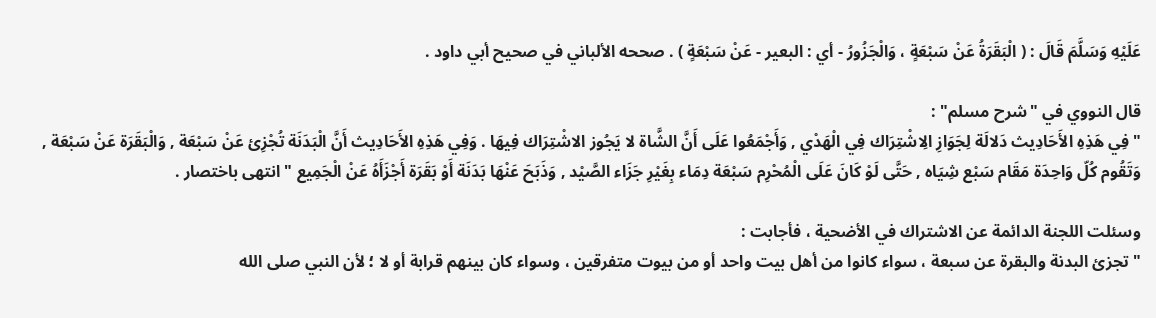عَلَيْهِ وَسَلَّمَ قَالَ : ( الْبَقَرَةُ عَنْ سَبْعَةٍ ، وَالْجَزُورُ - أي : البعير - عَنْ سَبْعَةٍ ) . صححه الألباني في صحيح أبي داود .

قال النووي في "شرح مسلم" :
" فِي هَذِهِ الأَحَادِيث دَلالَة لِجَوَازِ الِاشْتِرَاك فِي الْهَدْي , وَأَجْمَعُوا عَلَى أَنَّ الشَّاة لا يَجُوز الاشْتِرَاك فِيهَا . وَفِي هَذِهِ الأَحَادِيث أَنَّ الْبَدَنَة تُجْزِئ عَنْ سَبْعَة , وَالْبَقَرَة عَنْ سَبْعَة , وَتَقُوم كُلّ وَاحِدَة مَقَام سَبْع شِيَاه , حَتَّى لَوْ كَانَ عَلَى الْمُحْرِم سَبْعَة دِمَاء بِغَيْرِ جَزَاء الصَّيْد , وَذَبَحَ عَنْهَا بَدَنَة أَوْ بَقَرَة أَجْزَأَهُ عَنْ الْجَمِيع " انتهى باختصار .

وسئلت اللجنة الدائمة عن الاشتراك في الأضحية ، فأجابت :
" تجزئ البدنة والبقرة عن سبعة ، سواء كانوا من أهل بيت واحد أو من بيوت متفرقين ، وسواء كان بينهم قرابة أو لا ؛ لأن النبي صلى الله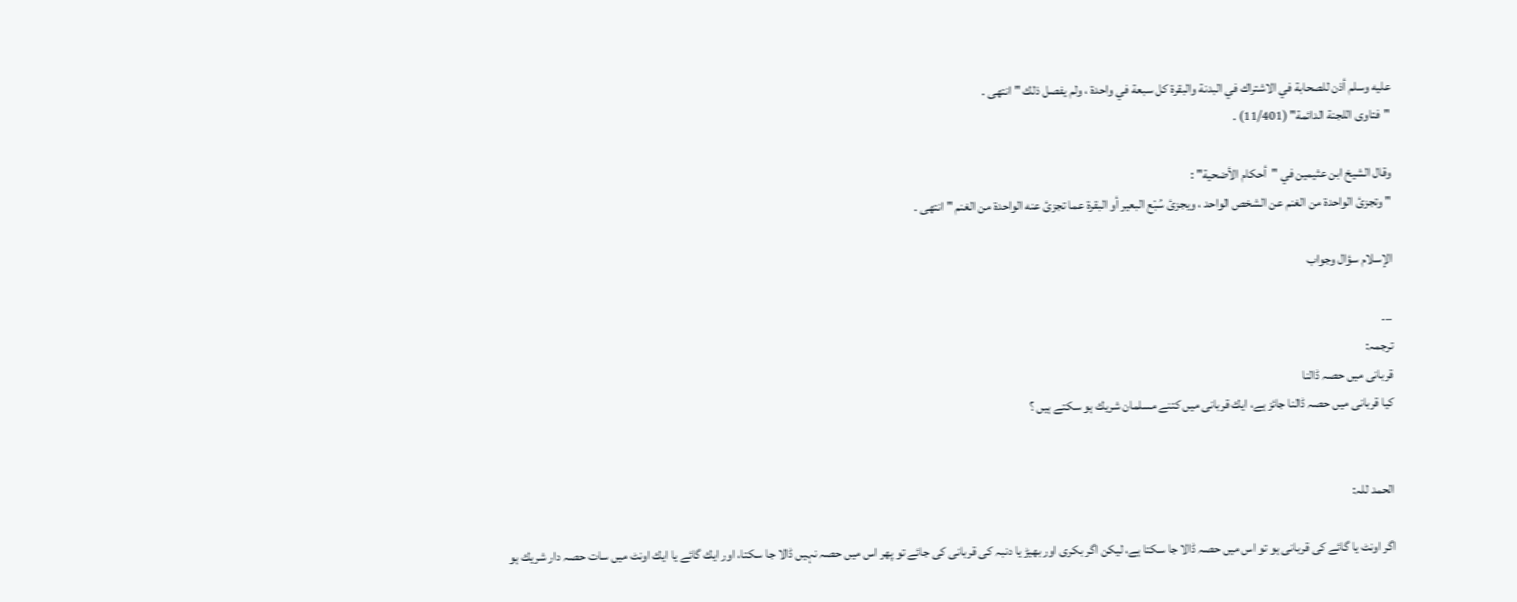عليه وسلم أذن للصحابة في الاشتراك في البدنة والبقرة كل سبعة في واحدة ، ولم يفصل ذلك " انتهى .
"فتاوى اللجنة الدائمة" (11/401) .

وقال الشيخ ابن عثيمين في "أحكام الأضحية" :
" وتجزئ الواحدة من الغنم عن الشخص الواحد ، ويجزئ سُبْع البعير أو البقرة عما تجزئ عنه الواحدة من الغنم " انتهى .

الإسلام سؤال وجواب

۔۔۔
ترجمہ:
قربانى ميں حصہ ڈالنا
كيا قربانى ميں حصہ ڈالنا جائز ہے، ايك قربانى ميں كتنے مسلمان شريك ہو سكتے ہيں ؟


الحمد للہ:

اگر اونٹ يا گائے كى قربانى ہو تو اس ميں حصہ ڈالا جا سكتا ہے، ليكن اگر بكرى اور بھيڑ يا دنبہ كى قربانى كى جائے تو پھر اس ميں حصہ نہيں ڈالا جا سكتا، اور ايك گائے يا ايك اونٹ ميں سات حصہ دار شريك ہو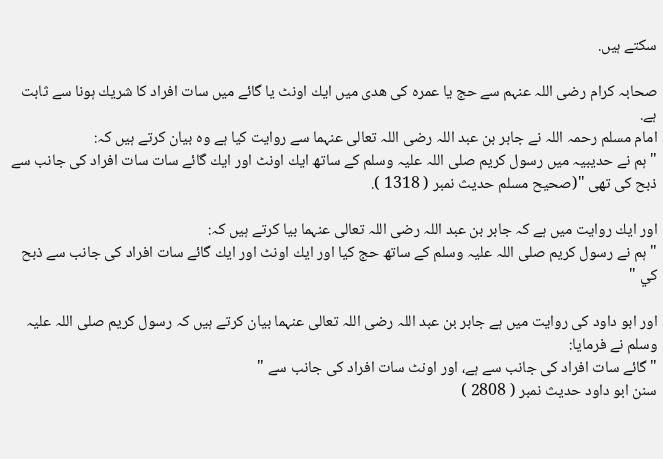سكتے ہيں.

صحابہ كرام رضى اللہ عنہم سے حج يا عمرہ كى ھدى ميں ايك اونٹ يا گائے ميں سات افراد كا شريك ہونا سے ثابت ہے.
امام مسلم رحمہ اللہ نے جابر بن عبد اللہ رضى اللہ تعالى عنہما سے روايت كيا ہے وہ بيان كرتے ہيں كہ:
" ہم نے حديبيہ ميں رسول كريم صلى اللہ عليہ وسلم كے ساتھ ايك اونٹ اور ايك گائے سات سات افراد كى جانب سے ذبح كى تھى "(صحيح مسلم حديث نمبر ( 1318 ).

اور ايك روايت ميں ہے كہ جابر بن عبد اللہ رضى اللہ تعالى عنہما بيا كرتے ہيں كہ:
" ہم نے رسول كريم صلى اللہ عليہ وسلم كے ساتھ حج كيا اور ايك اونٹ اور ايك گائے سات افراد كى جانب سے ذبح كي "

اور ابو داود كى روايت ميں ہے جابر بن عبد اللہ رضى اللہ تعالى عنہما بيان كرتے ہيں كہ رسول كريم صلى اللہ عليہ وسلم نے فرمايا:
" گائے سات افراد كى جانب سے ہے، اور اونٹ سات افراد كى جانب سے "
سنن ابو داود حديث نمبر ( 2808 )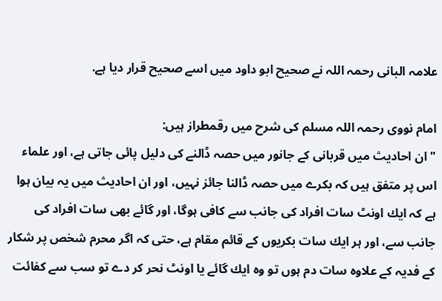علامہ البانى رحمہ اللہ نے صحيح ابو داود ميں اسے صحيح قرار ديا ہے.

امام نووى رحمہ اللہ مسلم كى شرح ميں رقمطراز ہيں:
" ان احاديث ميں قربانى كے جانور ميں حصہ ڈالنے كى دليل پائى جاتى ہے، اور علماء اس پر متفق ہيں كہ بكرے ميں حصہ ڈالنا جائز نہيں، اور ان احاديث ميں يہ بيان ہوا ہے كہ ايك اونٹ سات افراد كى جانب سے كافى ہوگا، اور گائے بھى سات افراد كى جانب سے، اور ہر ايك سات بكريوں كے قائم مقام ہے، حتى كہ اگر محرم شخص پر شكار كے فديہ كے علاوہ سات دم ہوں تو وہ ايك گائے يا اونٹ نحر كر دے تو سب سے كفائت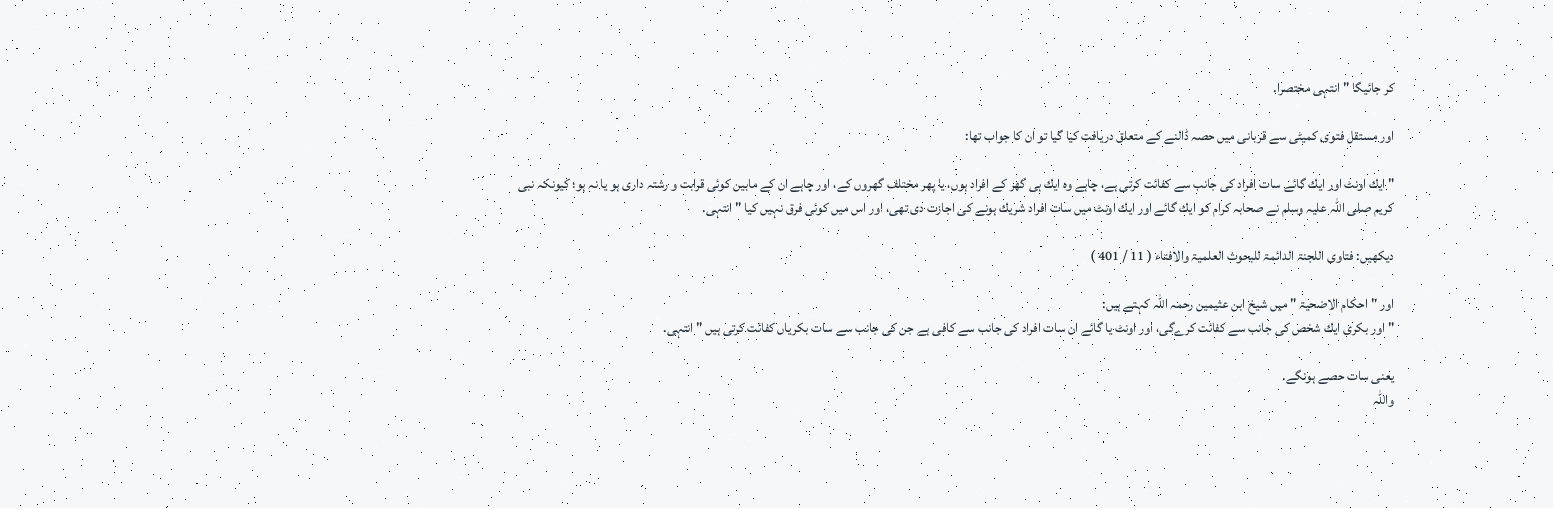كر جائيگا " انتہى مختصرا.

اور مستقل فتوى كميٹى سے قربانى ميں حصہ ڈالنے كے متعلق دريافت كيا گيا تو ان كا جواب تھا:

" ايك اونٹ اور ايك گائے سات افراد كى جانب سے كفائت كرتى ہے، چاہے وہ ايك ہى گھر كے افراد ہوں، يا پھر مختلف گھروں كے، اور چاہے ان كے مابين كوئى قرابت و رشتہ دارى ہو يا نہ ہو؛ كيونكہ نبى كريم صلى اللہ عليہ وسلم نے صحابہ كرام كو ايك گائے اور ايك اونٹ ميں سات افراد شريك ہونے كى اجازت دى تھى، اور اس ميں كوئى فرق نہيں كيا " انتہى.

ديكھيں: فتاوى اللجنۃ الدائمۃ للبحوث العلميۃ والافتاء ( 11 / 401 )

اور " احكام الاضحيۃ " ميں شيخ ابن عثيمين رحمہ اللہ كہتے ہيں:
" اور بكرى ايك شخص كى جانب سے كفائت كرےگى، اور اونٹ يا گائے ان سات افراد كى جانب سے كافى ہے جن كى جانب سے سات بكرياں كفائت كرتى ہيں " انتہى.

يعنى سات حصے ہونگے.
واللہ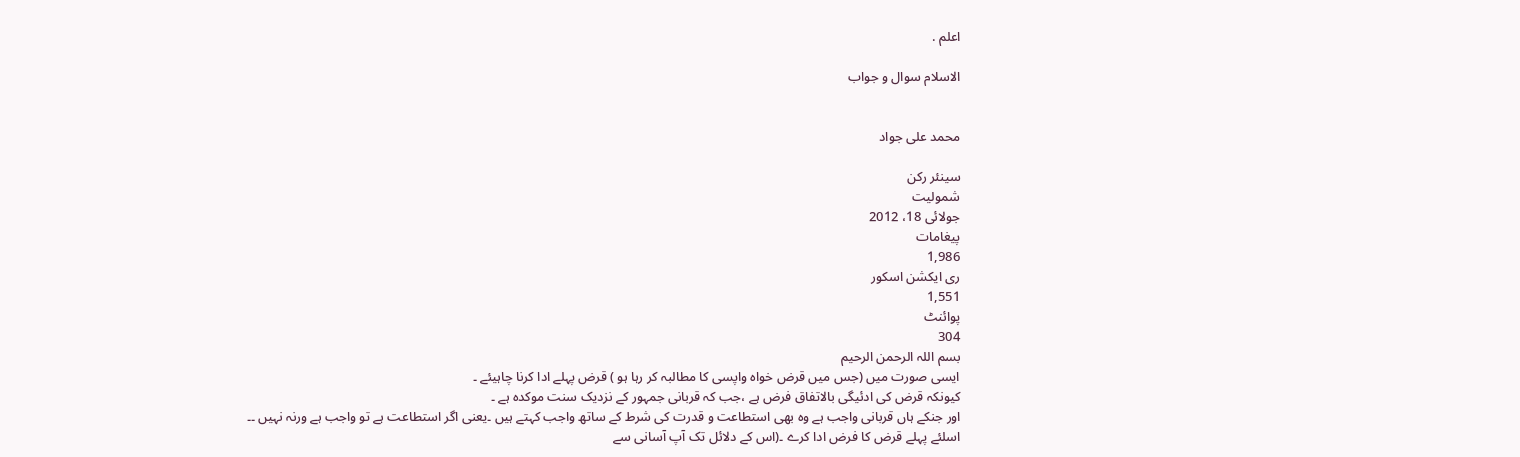اعلم .

الاسلام سوال و جواب


محمد علی جواد

سینئر رکن
شمولیت
جولائی 18، 2012
پیغامات
1,986
ری ایکشن اسکور
1,551
پوائنٹ
304
بسم اللہ الرحمن الرحیم
ایسی صورت میں (جس میں قرض خواہ واپسی کا مطالبہ کر رہا ہو ) قرض پہلے ادا کرنا چاہیئے ۔
کیونکہ قرض کی ادئیگی بالاتفاق فرض ہے ،جب کہ قربانی جمہور کے نزدیک سنت موکدہ ہے ۔
اور جنکے ہاں قربانی واجب ہے وہ بھی استطاعت و قدرت کی شرط کے ساتھ واجب کہتے ہیں ۔یعنی اگر استطاعت ہے تو واجب ہے ورنہ نہیں ۔۔
اسلئے پہلے قرض کا فرض ادا کرے ۔(اس کے دلائل تک آپ آسانی سے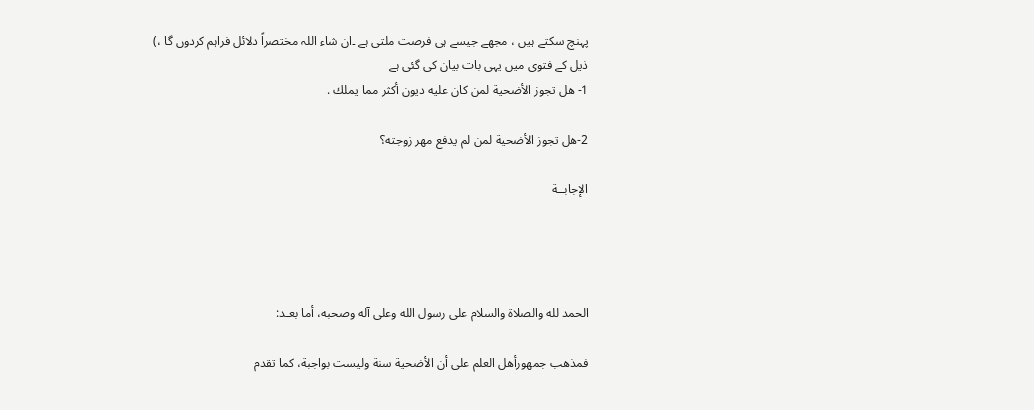پہنچ سکتے ہیں ، مجھے جیسے ہی فرصت ملتی ہے ۔ان شاء اللہ مختصراً دلائل فراہم کردوں گا ،)
ذیل کے فتوی میں یہی بات بیان کی گئی ہے
1- هل تجوز الأضحية لمن كان عليه ديون أكثر مما يملك .

2-هل تجوز الأضحية لمن لم يدفع مهر زوجته؟

الإجابــة




الحمد لله والصلاة والسلام على رسول الله وعلى آله وصحبه، أما بعـد:

فمذهب جمهورأهل العلم على أن الأضحية سنة وليست بواجبة، كما تقدم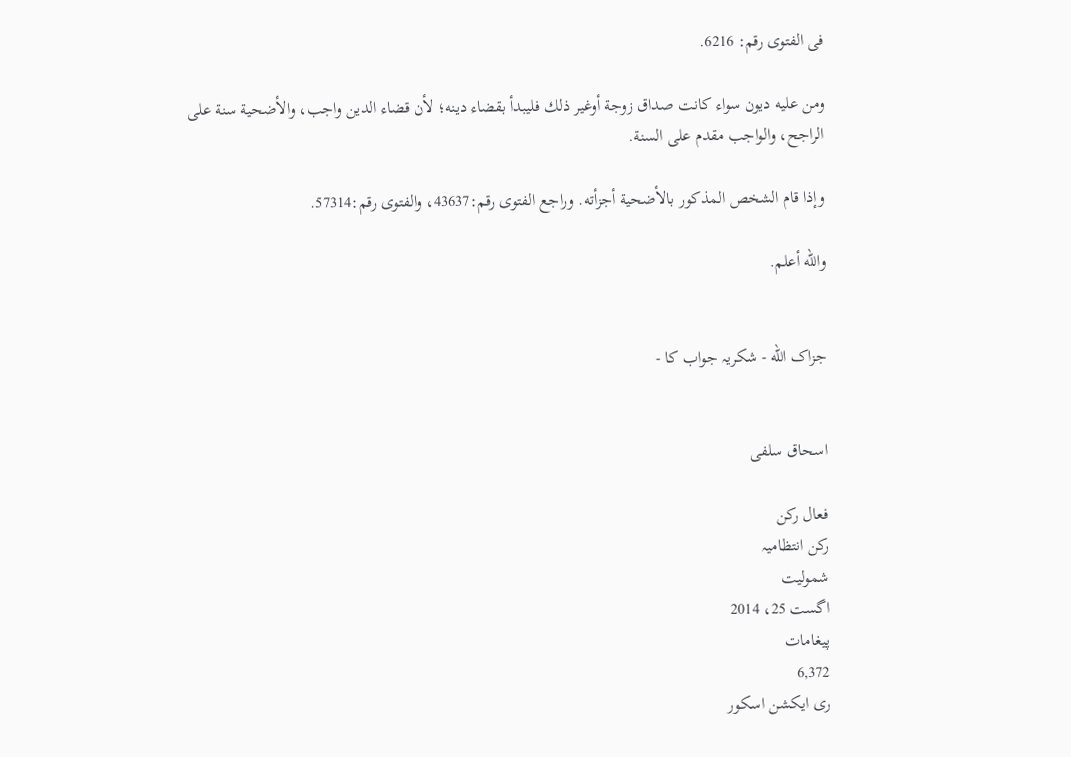فى الفتوى رقم: 6216.

ومن عليه ديون سواء كانت صداق زوجة أوغير ذلك فليبدأ بقضاء دينه؛ لأن قضاء الدين واجب، والأضحية سنة على الراجح، والواجب مقدم على السنة.

وإذا قام الشخص المذكور بالأضحية أجزأته. وراجع الفتوى رقم:43637، والفتوى رقم:57314.

والله أعلم.


جزاک الله - شکریہ جواب کا -


اسحاق سلفی

فعال رکن
رکن انتظامیہ
شمولیت
اگست 25، 2014
پیغامات
6,372
ری ایکشن اسکور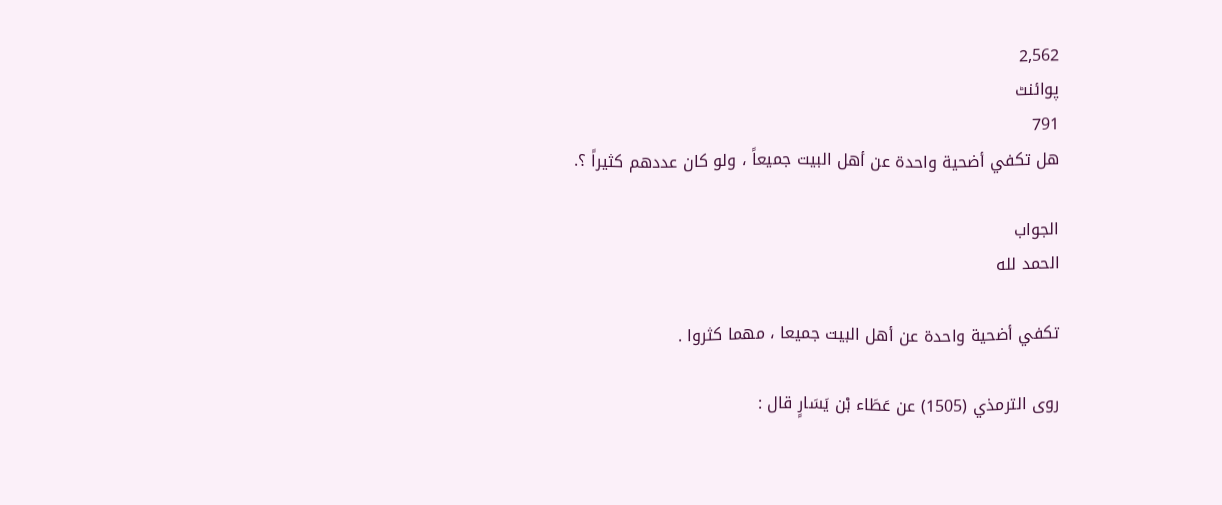2,562
پوائنٹ
791
هل تكفي أضحية واحدة عن أهل البيت جميعاً ، ولو كان عددهم كثيراً ؟.

الجواب
الحمد لله

تكفي أضحية واحدة عن أهل البيت جميعا ، مهما كثروا .

روى الترمذي (1505) عن عَطَاء بْن يَسَارٍ قال :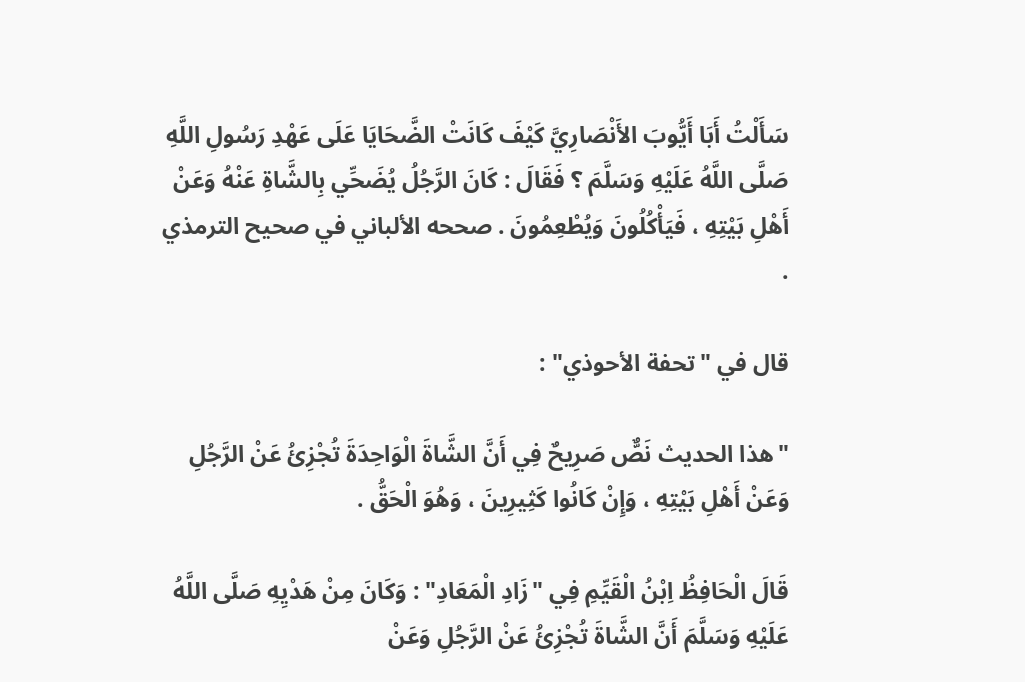سَأَلْتُ أَبَا أَيُّوبَ الأَنْصَارِيَّ كَيْفَ كَانَتْ الضَّحَايَا عَلَى عَهْدِ رَسُولِ اللَّهِ صَلَّى اللَّهُ عَلَيْهِ وَسَلَّمَ ؟ فَقَالَ : كَانَ الرَّجُلُ يُضَحِّي بِالشَّاةِ عَنْهُ وَعَنْ أَهْلِ بَيْتِهِ ، فَيَأْكُلُونَ وَيُطْعِمُونَ . صححه الألباني في صحيح الترمذي .

قال في "تحفة الأحوذي" :

"هذا الحديث نَصٌّ صَرِيحٌ فِي أَنَّ الشَّاةَ الْوَاحِدَةَ تُجْزِئُ عَنْ الرَّجُلِ وَعَنْ أَهْلِ بَيْتِهِ ، وَإِنْ كَانُوا كَثِيرِينَ ، وَهُوَ الْحَقُّ .

قَالَ الْحَافِظُ اِبْنُ الْقَيِّمِ فِي "زَادِ الْمَعَادِ" : وَكَانَ مِنْ هَدْيِهِ صَلَّى اللَّهُ عَلَيْهِ وَسَلَّمَ أَنَّ الشَّاةَ تُجْزِئُ عَنْ الرَّجُلِ وَعَنْ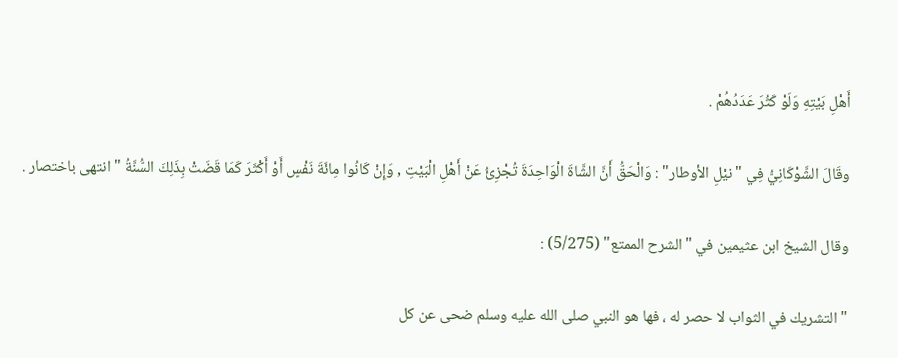أَهْلِ بَيْتِهِ وَلَوْ كَثُرَ عَدَدُهُمْ .

وقَالَ الشَّوْكَانِيُّ فِي "نيْلِ الأوطار" : وَالْحَقُّ أَنَّ الشَّاةَ الْوَاحِدَةَ تُجْزِئُ عَنْ أَهْلِ الْبَيْتِ , وَإِنْ كَانُوا مِائَةَ نَفْسٍ أَوْ أَكْثَرَ كَمَا قَضَتْ بِذَلِكَ السُّنَّةُ " انتهى باختصار .

وقال الشيخ ابن عثيمين في "الشرح الممتع" (5/275) :

" التشريك في الثواب لا حصر له ، فها هو النبي صلى الله عليه وسلم ضحى عن كل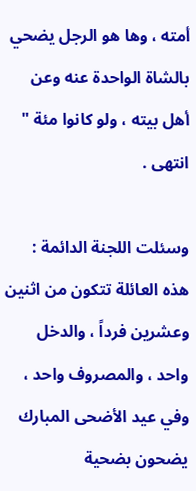أمته ، وها هو الرجل يضحي بالشاة الواحدة عنه وعن أهل بيته ، ولو كانوا مئة " انتهى .

وسئلت اللجنة الدائمة : هذه العائلة تتكون من اثنين وعشرين فرداً ، والدخل واحد ، والمصروف واحد ، وفي عيد الأضحى المبارك يضحون بضحية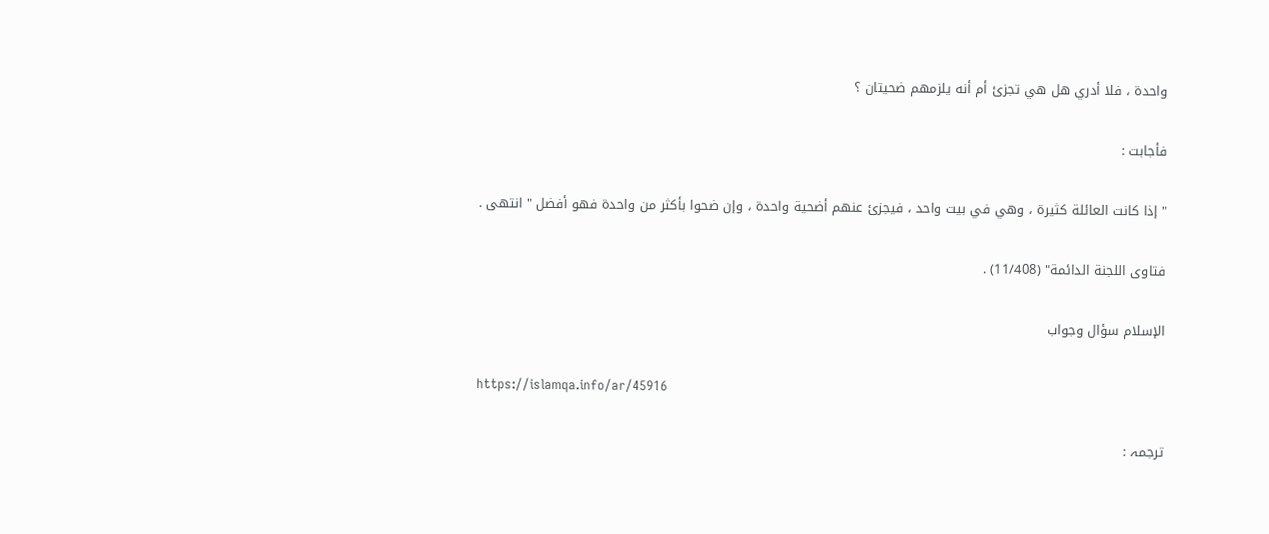واحدة ، فلا أدري هل هي تجزئ أم أنه يلزمهم ضحيتان ؟

فأجابت :

" إذا كانت العائلة كثيرة ، وهي في بيت واحد ، فيجزئ عنهم أضحية واحدة ، وإن ضحوا بأكثر من واحدة فهو أفضل " انتهى .

فتاوى اللجنة الدائمة" (11/408) .

الإسلام سؤال وجواب

https://islamqa.info/ar/45916

ترجمہ :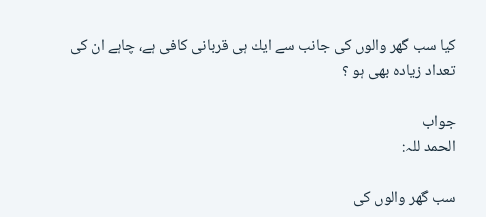كيا سب گھر والوں كى جانب سے ايك ہى قربانى كافى ہے، چاہے ان كى تعداد زيادہ بھى ہو ؟

جواب
الحمد للہ:

سب گھر والوں كى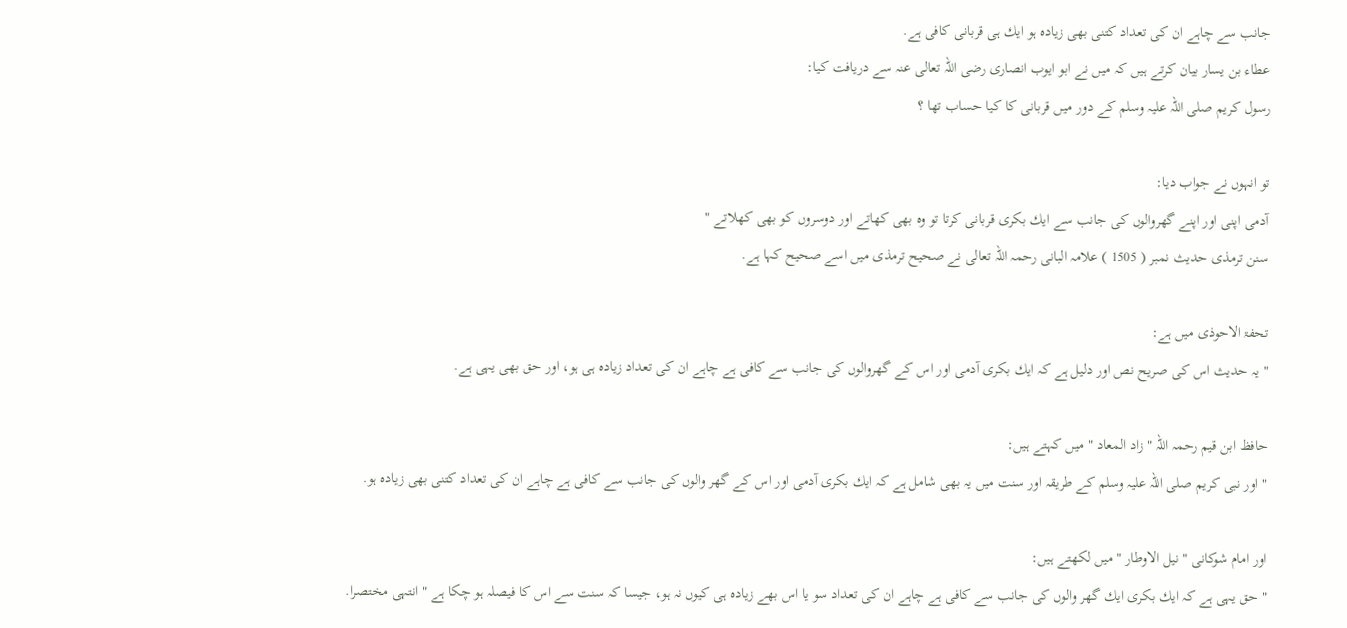جانب سے چاہے ان كى تعداد كتنى بھى زيادہ ہو ايك ہى قربانى كافى ہے.
عطاء بن يسار بيان كرتے ہيں كہ ميں نے ابو ايوب انصارى رضى اللہ تعالى عنہ سے دريافت كيا:
رسول كريم صلى اللہ عليہ وسلم كے دور ميں قربانى كا كيا حساب تھا ؟

تو انہوں نے جواب ديا:
آدمى اپنى اور اپنے گھروالوں كى جانب سے ايك بكرى قربانى كرتا تو وہ بھى كھاتے اور دوسروں كو بھى كھلاتے "
سنن ترمذى حديث نمبر ( 1505 ) علامہ البانى رحمہ اللہ تعالى نے صحيح ترمذى ميں اسے صحيح كہا ہے.

تحفۃ الاحوذى ميں ہے:
" يہ حديث اس كى صريح نص اور دليل ہے كہ ايك بكرى آدمى اور اس كے گھروالوں كى جانب سے كافى ہے چاہے ان كى تعداد زيادہ ہى ہو، اور حق بھى يہى ہے.

حافظ ابن قيم رحمہ اللہ " زاد المعاد " ميں كہتے ہيں:
" اور نبى كريم صلى اللہ عليہ وسلم كے طريقہ اور سنت ميں يہ بھى شامل ہے كہ ايك بكرى آدمى اور اس كے گھر والوں كى جانب سے كافى ہے چاہے ان كى تعداد كتنى بھى زيادہ ہو.

اور امام شوكانى " نيل الاوطار " ميں لكھتے ہيں:
" حق يہى ہے كہ ايك بكرى ايك گھر والوں كى جانب سے كافى ہے چاہے ان كى تعداد سو يا اس بھے زيادہ ہى كيوں نہ ہو، جيسا كہ سنت سے اس كا فيصلہ ہو چكا ہے " انتہى مختصرا.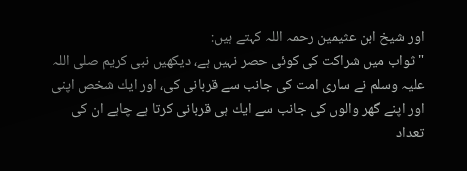اور شيخ ابن عثيمين رحمہ اللہ كہتے ہيں:
" ثواب ميں شراكت كى كوئى حصر نہيں ہے، ديكھيں نبى كريم صلى اللہ عليہ وسلم نے سارى امت كى جانب سے قربانى كى، اور ايك شخص اپنى اور اپنے گھر والوں كى جانب سے ايك ہى قربانى كرتا ہے چاہے ان كى تعداد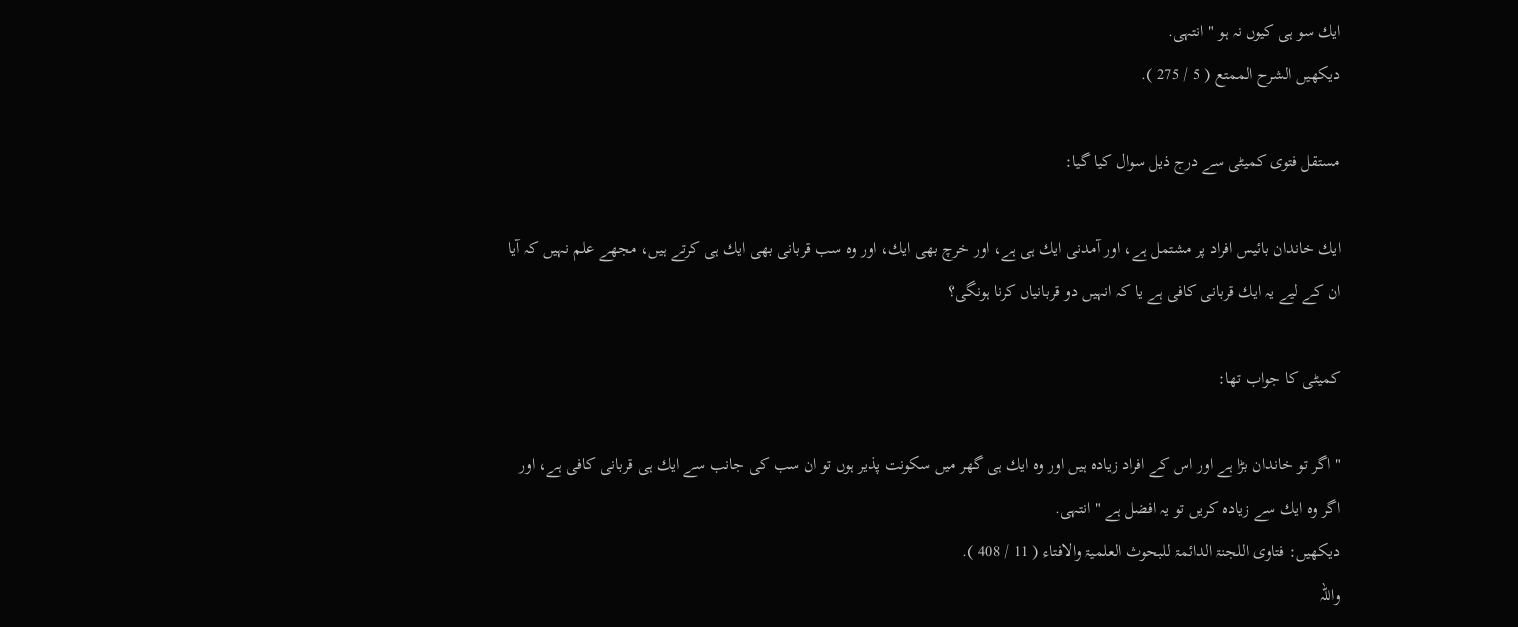ايك سو ہى كيوں نہ ہو " انتہى.
ديكھيں الشرح الممتع ( 5 / 275 ).

مستقل فتوى كميٹى سے درج ذيل سوال كيا گيا:

ايك خاندان بائيس افراد پر مشتمل ہے، اور آمدنى ايك ہى ہے، اور خرچ بھى ايك، اور وہ سب قربانى بھى ايك ہى كرتے ہيں، مجھے علم نہيں كہ آيا ان كے ليے يہ ايك قربانى كافى ہے يا كہ انہيں دو قربانياں كرنا ہونگى؟

كميٹى كا جواب تھا:

" اگر تو خاندان بڑا ہے اور اس كے افراد زيادہ ہيں اور وہ ايك ہى گھر ميں سكونت پذير ہوں تو ان سب كى جانب سے ايك ہى قربانى كافى ہے، اور اگر وہ ايك سے زيادہ كريں تو يہ افضل ہے " انتہى.
ديكھيں: فتاوى اللجنۃ الدائمۃ للبحوث العلميۃ والافتاء ( 11 / 408 ).
واللہ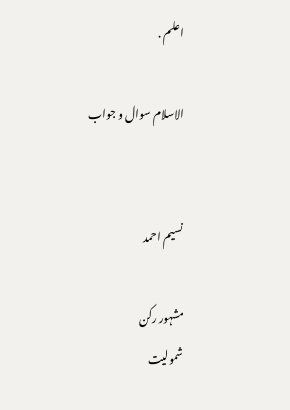اعلم .

الاسلام سوال و جواب


نسیم احمد

مشہور رکن
شمولیت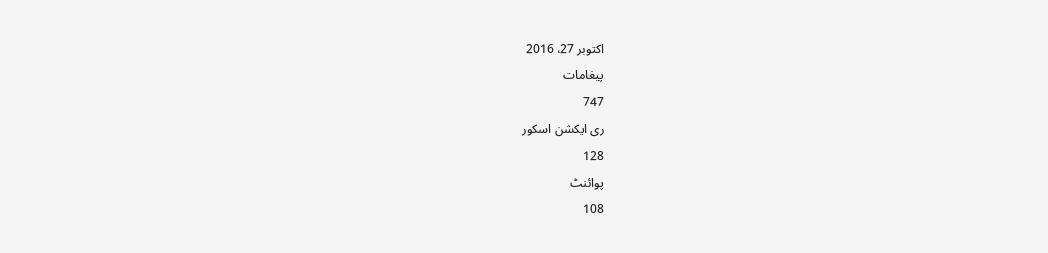اکتوبر 27، 2016
پیغامات
747
ری ایکشن اسکور
128
پوائنٹ
108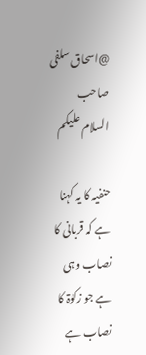@اسحاق سلفی صاحب
السلام علیکم

حنفیہ کا یہ کہنا ہے کہ قربانی کا نصاب وہی ہے جو زکوٰۃ کا نصاب ہے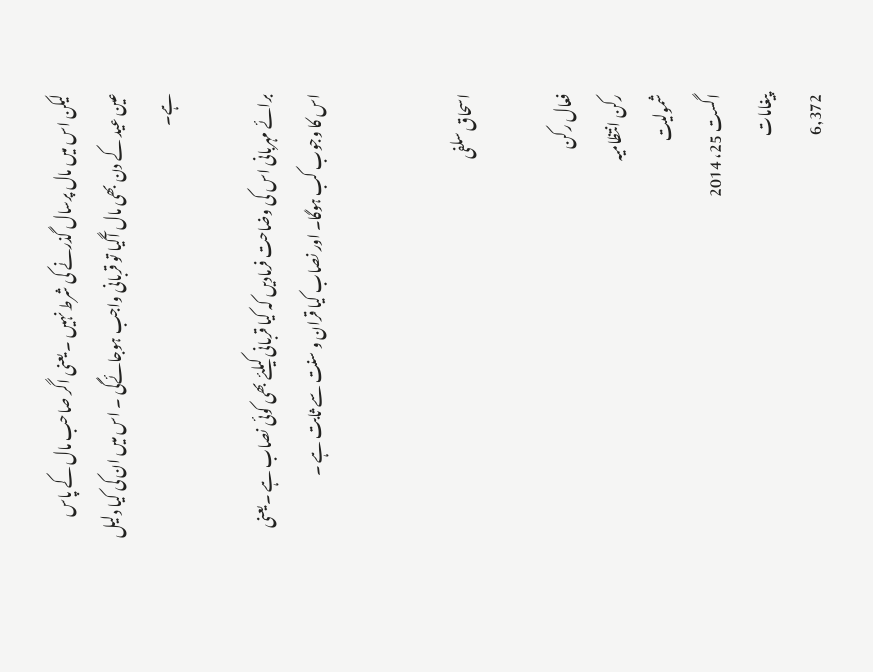لیکن اس میں مال پرسال گذرنے کی شرط نہیں ۔ یعنی اگر صاحب مال کے پاس عین عید کے دن بھی مال آگیا تو قربانی واجب ہوجائےگی ۔ اس میں ان کی کیا دلیل ہے۔

برائے مہربانی اس کی وضاحت فرمادیں کہ کیا قربانی کیلئے بھی کوئی نصاب ہے ۔یعنی اس کا وجوب کب ہوگا۔ اور نصاب کیا قران و سنت سے ثابت ہے ۔


اسحاق سلفی

فعال رکن
رکن انتظامیہ
شمولیت
اگست 25، 2014
پیغامات
6,372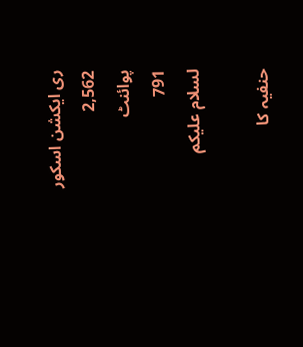ری ایکشن اسکور
2,562
پوائنٹ
791
لسلام علیکم

حنفیہ کا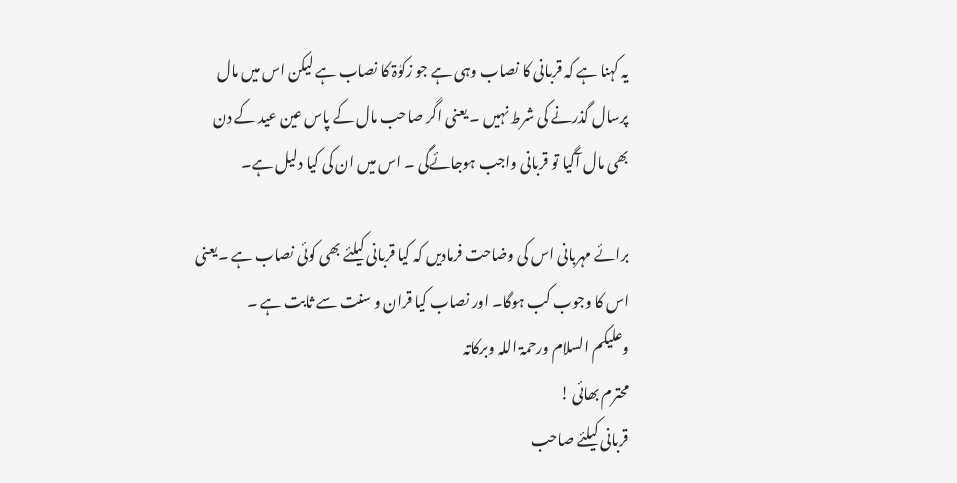یہ کہنا ہے کہ قربانی کا نصاب وہی ہے جو زکوٰۃ کا نصاب ہے لیکن اس میں مال پرسال گذرنے کی شرط نہیں ۔ یعنی اگر صاحب مال کے پاس عین عید کے دن بھی مال آگیا تو قربانی واجب ہوجائےگی ۔ اس میں ان کی کیا دلیل ہے۔

برائے مہربانی اس کی وضاحت فرمادیں کہ کیا قربانی کیلئے بھی کوئی نصاب ہے ۔یعنی اس کا وجوب کب ہوگا۔ اور نصاب کیا قران و سنت سے ثابت ہے ۔
وعلیکم السلام ورحمۃ اللہ وبرکاتہ
محترم بھائی !
قربانی کیلئے صاحب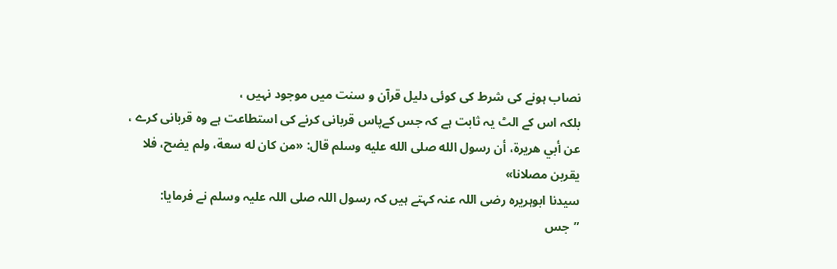نصاب ہونے کی شرط کی کوئی دلیل قرآن و سنت میں موجود نہیں ،
بلکہ اس کے الٹ یہ ثابت ہے کہ جس کےپاس قربانی کرنے کی استطاعت ہے وہ قربانی کرے ،
عن أبي هريرة، أن رسول الله صلى الله عليه وسلم قال: «من كان له سعة، ولم يضح، فلا يقربن مصلانا»
سیدنا ابوہریرہ رضی اللہ عنہ کہتے ہیں کہ رسول اللہ صلی اللہ علیہ وسلم نے فرمایا: ”جس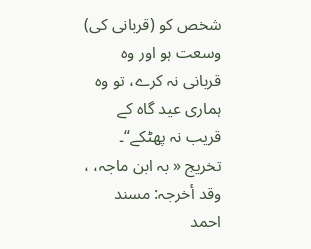شخص کو (قربانی کی) وسعت ہو اور وہ قربانی نہ کرے، تو وہ ہماری عید گاہ کے قریب نہ پھٹکے“۔
تخریج « بہ ابن ماجہ، ، وقد أخرجہ: مسند احمد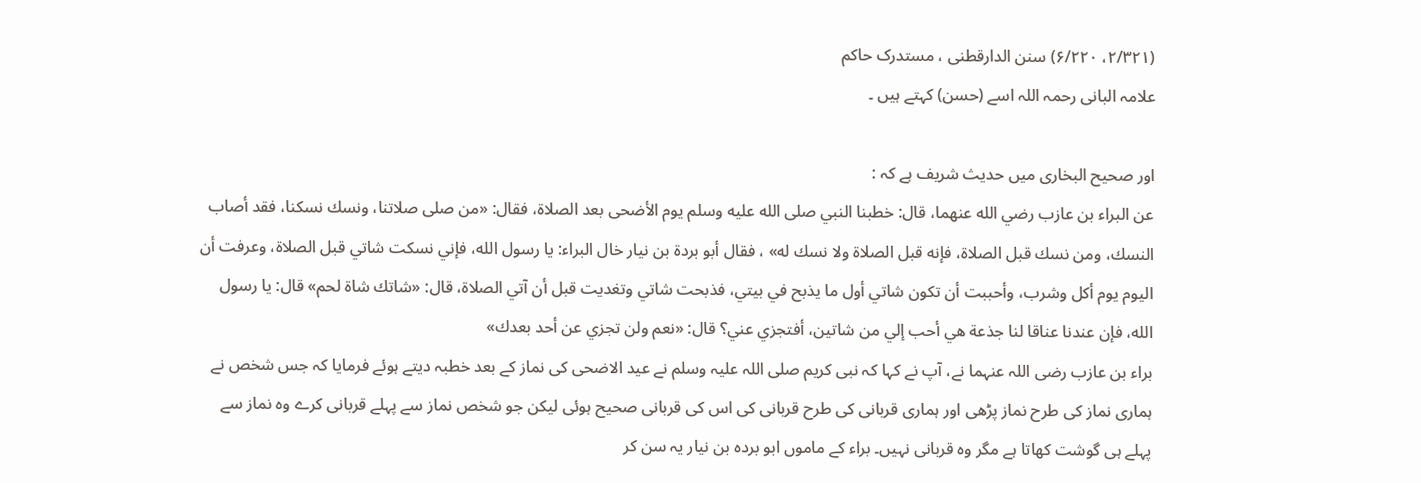(۲/۳۲۱، ۶/۲۲۰) سنن الدارقطنی ، مستدرک حاکم
علامہ البانی رحمہ اللہ اسے (حسن) کہتے ہیں ۔

اور صحیح البخاری میں حدیث شریف ہے کہ :
عن البراء بن عازب رضي الله عنهما، قال: خطبنا النبي صلى الله عليه وسلم يوم الأضحى بعد الصلاة، فقال: «من صلى صلاتنا، ونسك نسكنا، فقد أصاب النسك، ومن نسك قبل الصلاة، فإنه قبل الصلاة ولا نسك له» ، فقال أبو بردة بن نيار خال البراء: يا رسول الله، فإني نسكت شاتي قبل الصلاة، وعرفت أن اليوم يوم أكل وشرب، وأحببت أن تكون شاتي أول ما يذبح في بيتي، فذبحت شاتي وتغديت قبل أن آتي الصلاة، قال: «شاتك شاة لحم» قال: يا رسول الله، فإن عندنا عناقا لنا جذعة هي أحب إلي من شاتين، أفتجزي عني؟ قال: «نعم ولن تجزي عن أحد بعدك»
براء بن عازب رضی اللہ عنہما نے، آپ نے کہا کہ نبی کریم صلی اللہ علیہ وسلم نے عید الاضحی کی نماز کے بعد خطبہ دیتے ہوئے فرمایا کہ جس شخص نے ہماری نماز کی طرح نماز پڑھی اور ہماری قربانی کی طرح قربانی کی اس کی قربانی صحیح ہوئی لیکن جو شخص نماز سے پہلے قربانی کرے وہ نماز سے پہلے ہی گوشت کھاتا ہے مگر وہ قربانی نہیں۔ براء کے ماموں ابو بردہ بن نیار یہ سن کر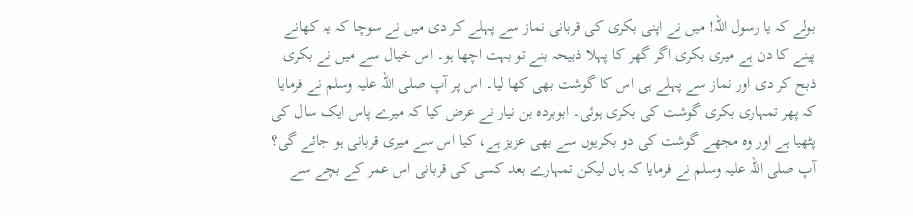بولے کہ یا رسول اللہ! میں نے اپنی بکری کی قربانی نماز سے پہلے کر دی میں نے سوچا کہ یہ کھانے پینے کا دن ہے میری بکری اگر گھر کا پہلا ذبیحہ بنے تو بہت اچھا ہو۔ اس خیال سے میں نے بکری ذبح کر دی اور نماز سے پہلے ہی اس کا گوشت بھی کھا لیا۔ اس پر آپ صلی اللہ علیہ وسلم نے فرمایا کہ پھر تمہاری بکری گوشت کی بکری ہوئی۔ ابوبردہ بن نیار نے عرض کیا کہ میرے پاس ایک سال کی پٹھیا ہے اور وہ مجھے گوشت کی دو بکریوں سے بھی عزیز ہے، کیا اس سے میری قربانی ہو جائے گی؟ آپ صلی اللہ علیہ وسلم نے فرمایا کہ ہاں لیکن تمہارے بعد کسی کی قربانی اس عمر کے بچے سے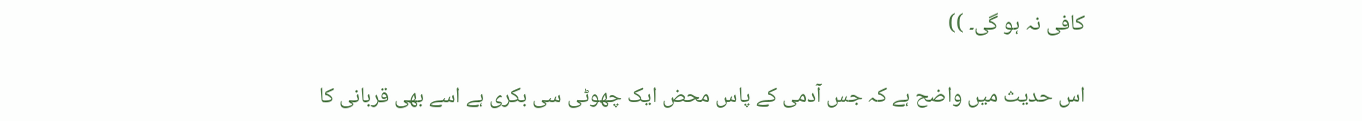کافی نہ ہو گی۔ ))

اس حدیث میں واضح ہے کہ جس آدمی کے پاس محض ایک چھوٹی سی بکری ہے اسے بھی قربانی کا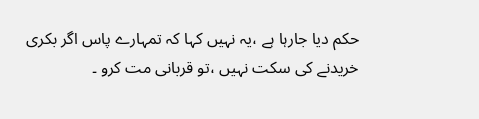حکم دیا جارہا ہے ،یہ نہیں کہا کہ تمہارے پاس اگر بکری خریدنے کی سکت نہیں ،تو قربانی مت کرو ۔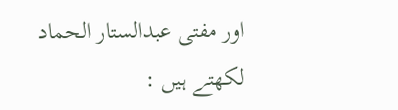اور مفتی عبدالستار الحماد لکھتے ہیں :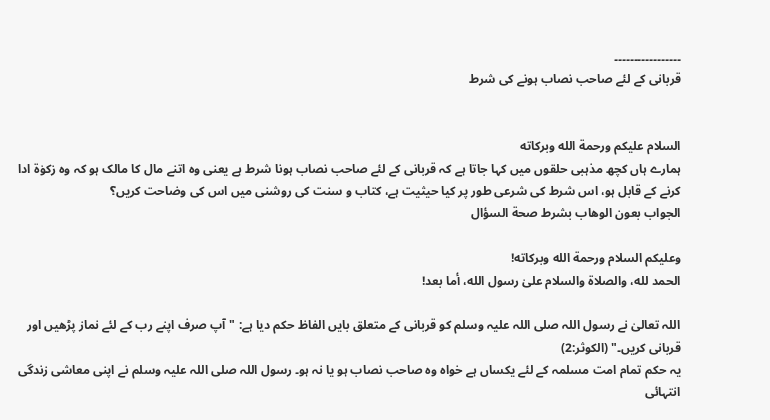۔۔۔۔۔۔۔۔۔۔۔۔۔۔۔۔۔
قربانی کے لئے صاحب نصاب ہونے کی شرط


السلام عليكم ورحمة الله وبركاته
ہمارے ہاں کچھ مذہبی حلقوں میں کہا جاتا ہے کہ قربانی کے لئے صاحب نصاب ہونا شرط ہے یعنی وہ اتنے مال کا مالک ہو کہ وہ زکوٰۃ ادا کرنے کے قابل ہو، اس شرط کی شرعی طور پر کیا حیثیت ہے، کتاب و سنت کی روشنی میں اس کی وضاحت کریں؟
الجواب بعون الوهاب بشرط صحة السؤال

وعلیکم السلام ورحمة الله وبرکاته!
الحمد لله، والصلاة والسلام علىٰ رسول الله، أما بعد!

اللہ تعالیٰ نے رسول اللہ صلی اللہ علیہ وسلم کو قربانی کے متعلق بایں الفاظ حکم دیا ہے: "آپ صرف اپنے رب کے لئے نماز پڑھیں اور قربانی کریں۔" (الکوثر:2)
یہ حکم تمام امت مسلمہ کے لئے یکساں ہے خواہ وہ صاحب نصاب ہو یا نہ ہو۔ رسول اللہ صلی اللہ علیہ وسلم نے اپنی معاشی زندگی انتہائی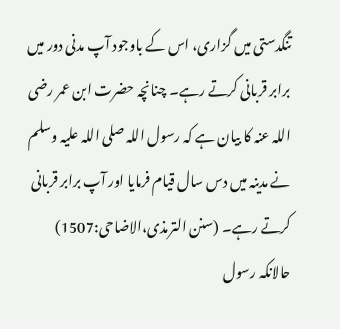تنگدستی میں گزاری، اس کے باوجود آپ مدنی دور میں برابر قربانی کرتے رہے۔ چنانچہ حضرت ابن عمر رضی اللہ عنہ کا بیان ہے کہ رسول اللہ صلی اللہ علیہ وسلم نے مدینہ میں دس سال قیام فرمایا اور آپ برابر قربانی کرتے رہے۔ (سنن الترمذی،الاضاحی:1507)
حالانکہ رسول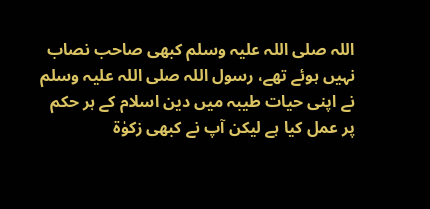اللہ صلی اللہ علیہ وسلم کبھی صاحب نصاب نہیں ہوئے تھے، رسول اللہ صلی اللہ علیہ وسلم نے اپنی حیات طیبہ میں دین اسلام کے ہر حکم پر عمل کیا ہے لیکن آپ نے کبھی زکوٰۃ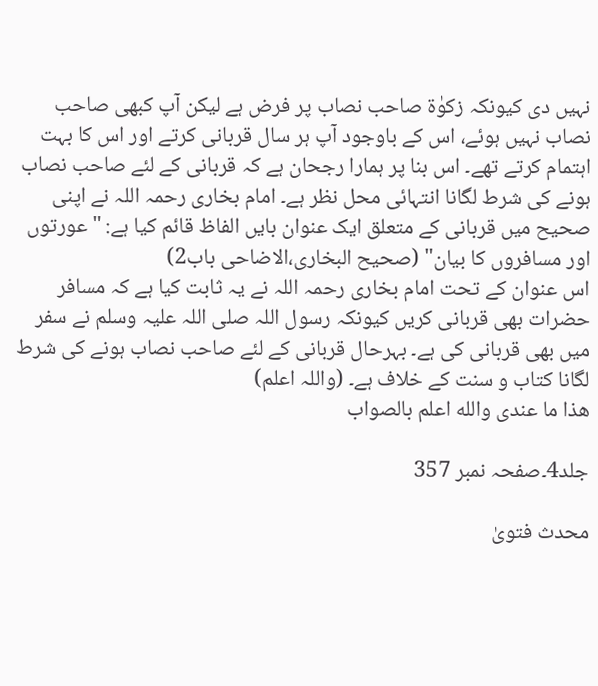نہیں دی کیونکہ زکوٰۃ صاحب نصاب پر فرض ہے لیکن آپ کبھی صاحب نصاب نہیں ہوئے، اس کے باوجود آپ ہر سال قربانی کرتے اور اس کا بہت اہتمام کرتے تھے۔ اس بنا پر ہمارا رجحان ہے کہ قربانی کے لئے صاحب نصاب ہونے کی شرط لگانا انتہائی محل نظر ہے۔ امام بخاری رحمہ اللہ نے اپنی صحیح میں قربانی کے متعلق ایک عنوان بایں الفاظ قائم کیا ہے: "عورتوں اور مسافروں کا بیان" (صحیح البخاری،الاضاحی باب2)
اس عنوان کے تحت امام بخاری رحمہ اللہ نے یہ ثابت کیا ہے کہ مسافر حضرات بھی قربانی کریں کیونکہ رسول اللہ صلی اللہ علیہ وسلم نے سفر میں بھی قربانی کی ہے۔ بہرحال قربانی کے لئے صاحب نصاب ہونے کی شرط لگانا کتاب و سنت کے خلاف ہے۔ (واللہ اعلم)
ھذا ما عندی والله اعلم بالصواب

جلد4۔صفحہ نمبر 357

محدث فتویٰ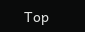Top